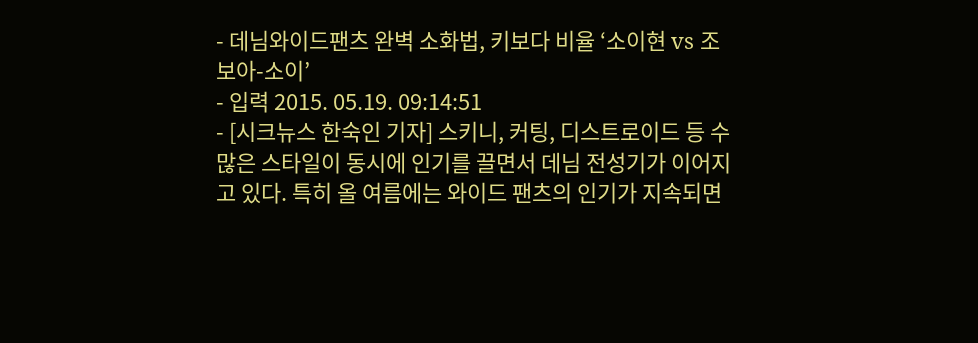- 데님와이드팬츠 완벽 소화법, 키보다 비율 ‘소이현 vs 조보아-소이’
- 입력 2015. 05.19. 09:14:51
- [시크뉴스 한숙인 기자] 스키니, 커팅, 디스트로이드 등 수많은 스타일이 동시에 인기를 끌면서 데님 전성기가 이어지고 있다. 특히 올 여름에는 와이드 팬츠의 인기가 지속되면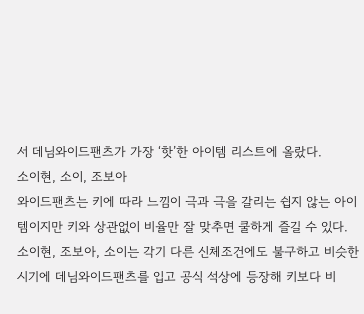서 데님와이드팬츠가 가장 ‘핫’한 아이템 리스트에 올랐다.
소이현, 소이, 조보아
와이드팬츠는 키에 따라 느낌이 극과 극을 갈리는 쉽지 않는 아이템이지만 키와 상관없이 비율만 잘 맞추면 쿨하게 즐길 수 있다.
소이현, 조보아, 소이는 각기 다른 신체조건에도 불구하고 비슷한 시기에 데님와이드팬츠를 입고 공식 석상에 등장해 키보다 비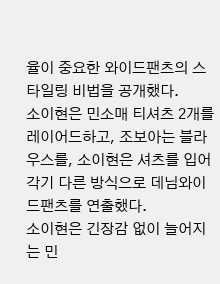율이 중요한 와이드팬츠의 스타일링 비법을 공개했다.
소이현은 민소매 티셔츠 2개를 레이어드하고, 조보아는 블라우스를, 소이현은 셔츠를 입어 각기 다른 방식으로 데님와이드팬츠를 연출했다.
소이현은 긴장감 없이 늘어지는 민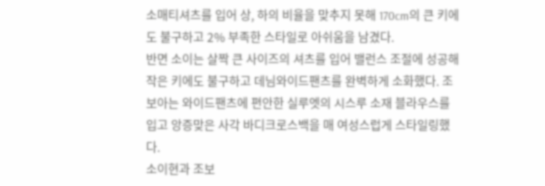소매티셔츠를 입어 상, 하의 비율을 맞추지 못해 170cm의 큰 키에도 불구하고 2% 부족한 스타일로 아쉬움을 남겼다.
반면 소이는 살짝 큰 사이즈의 셔츠를 입어 밸런스 조절에 성공해 작은 키에도 불구하고 데님와이드팬츠를 완벽하게 소화했다. 조보아는 와이드팬츠에 편안한 실루엣의 시스루 소재 블라우스를 입고 앙증맞은 사각 바디크로스백을 매 여성스럽게 스타일링했다.
소이현과 조보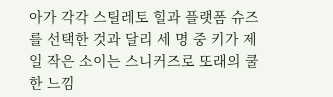아가 각각 스틸레토 힐과 플랫폼 슈즈를 선택한 것과 달리 세 명 중 키가 제일 작은 소이는 스니커즈로 또래의 쿨한 느낌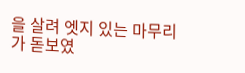을 살려 엣지 있는 마무리가 돋보였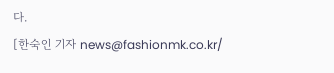다.
[한숙인 기자 news@fashionmk.co.kr/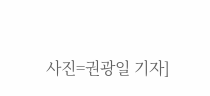사진=권광일 기자]